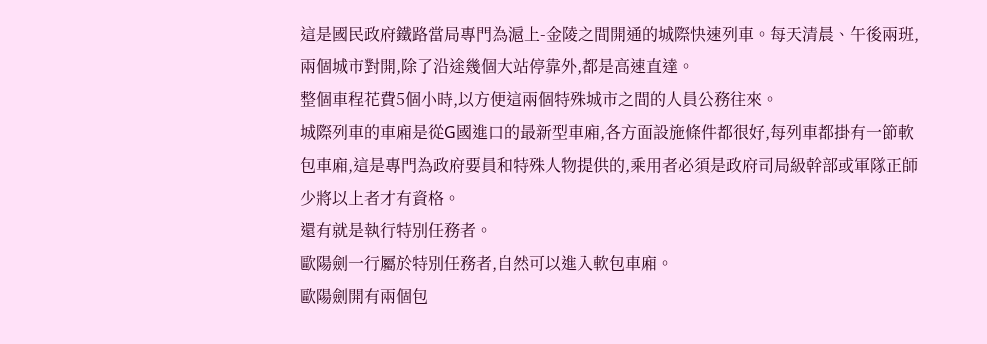這是國民政府鐵路當局專門為滬上-金陵之間開通的城際快速列車。每天清晨、午後兩班,兩個城市對開,除了沿途幾個大站停靠外,都是高速直達。
整個車程花費5個小時,以方便這兩個特殊城市之間的人員公務往來。
城際列車的車廂是從G國進口的最新型車廂,各方面設施條件都很好,每列車都掛有一節軟包車廂,這是專門為政府要員和特殊人物提供的,乘用者必須是政府司局級幹部或軍隊正師少將以上者才有資格。
還有就是執行特別任務者。
歐陽劍一行屬於特別任務者,自然可以進入軟包車廂。
歐陽劍開有兩個包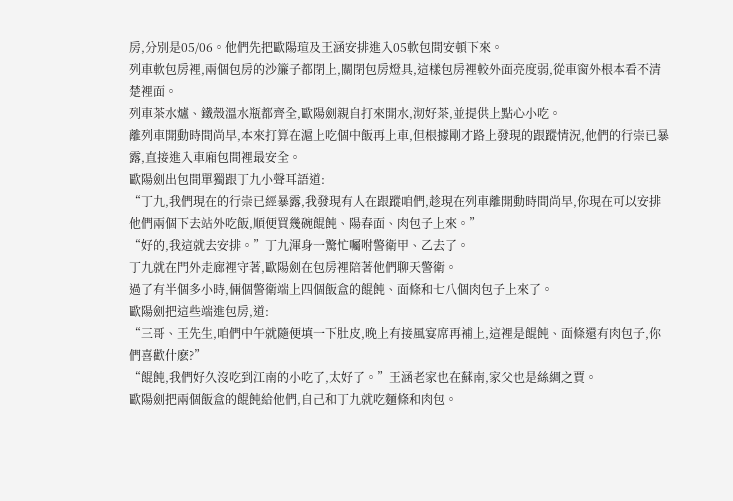房,分別是05/06。他們先把歐陽瑄及王涵安排進入05軟包間安頓下來。
列車軟包房裡,兩個包房的沙簾子都閉上,關閉包房燈具,這樣包房裡較外面亮度弱,從車窗外根本看不清楚裡面。
列車茶水爐、鐵殼溫水瓶都齊全,歐陽劍親自打來開水,沏好茶,並提供上點心小吃。
離列車開動時間尚早,本來打算在滬上吃個中飯再上車,但根據剛才路上發現的跟蹤情況,他們的行崇已暴露,直接進入車廂包間裡最安全。
歐陽劍出包間單獨跟丁九小聲耳語道:
“丁九,我們現在的行崇已經暴露,我發現有人在跟蹤咱們,趁現在列車離開動時間尚早,你現在可以安排他們兩個下去站外吃飯,順便買幾碗餛飩、陽春面、肉包子上來。”
“好的,我這就去安排。”丁九渾身一驚忙囑咐警衛甲、乙去了。
丁九就在門外走廊裡守著,歐陽劍在包房裡陪著他們聊天警衛。
過了有半個多小時,倆個警衛端上四個飯盒的餛飩、面條和七八個肉包子上來了。
歐陽劍把這些端進包房,道:
“三哥、王先生,咱們中午就隨便填一下肚皮,晚上有接風宴席再補上,這裡是餛飩、面條還有肉包子,你們喜歡什麽?”
“餛飩,我們好久沒吃到江南的小吃了,太好了。”王涵老家也在蘇南,家父也是絲綢之賈。
歐陽劍把兩個飯盒的餛飩給他們,自己和丁九就吃麵條和肉包。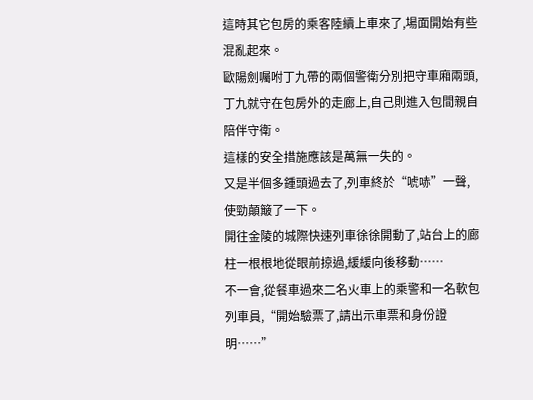這時其它包房的乘客陸續上車來了,場面開始有些混亂起來。
歐陽劍囑咐丁九帶的兩個警衛分別把守車廂兩頭,丁九就守在包房外的走廊上,自己則進入包間親自陪伴守衛。
這樣的安全措施應該是萬無一失的。
又是半個多鍾頭過去了,列車終於“唬哧”一聲,使勁顛簸了一下。
開往金陵的城際快速列車徐徐開動了,站台上的廊柱一根根地從眼前掠過,緩緩向後移動……
不一會,從餐車過來二名火車上的乘警和一名軟包列車員,“開始驗票了,請出示車票和身份證明……”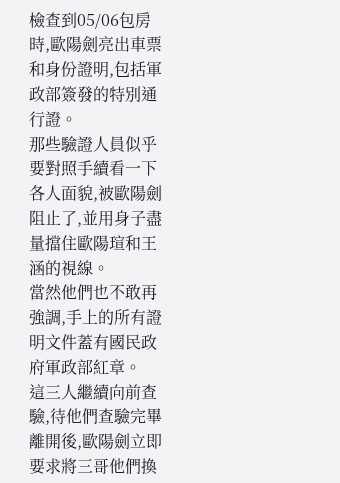檢查到05/06包房時,歐陽劍亮出車票和身份證明,包括軍政部簽發的特別通行證。
那些驗證人員似乎要對照手續看一下各人面貌,被歐陽劍阻止了,並用身子盡量擋住歐陽瑄和王涵的視線。
當然他們也不敢再強調,手上的所有證明文件蓋有國民政府軍政部紅章。
這三人繼續向前查驗,待他們查驗完畢離開後,歐陽劍立即要求將三哥他們換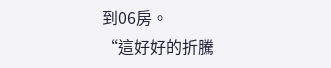到06房。
“這好好的折騰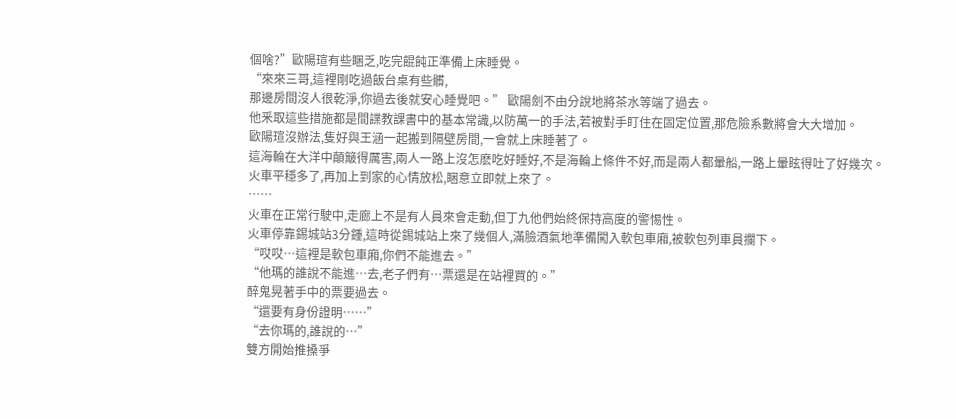個啥?”歐陽瑄有些睏乏,吃完餛飩正準備上床睡覺。
“來來三哥,這裡剛吃過飯台桌有些髒,
那邊房間沒人很乾淨,你過去後就安心睡覺吧。” 歐陽劍不由分說地將茶水等端了過去。
他釆取這些措施都是間諜教課書中的基本常識,以防萬一的手法,若被對手盯住在固定位置,那危險系數將會大大增加。
歐陽瑄沒辦法,隻好與王涵一起搬到隔壁房間,一會就上床睡著了。
這海輪在大洋中顛簸得厲害,兩人一路上沒怎麽吃好睡好,不是海輪上條件不好,而是兩人都暈船,一路上暈眩得吐了好幾次。
火車平穩多了,再加上到家的心情放松,睏意立即就上來了。
……
火車在正常行駛中,走廊上不是有人員來會走動,但丁九他們始終保持高度的警惕性。
火車停靠錫城站3分鍾,這時從錫城站上來了幾個人,滿臉酒氣地準備闖入軟包車廂,被軟包列車員攔下。
“哎哎…這裡是軟包車廂,你們不能進去。”
“他瑪的誰說不能進…去,老子們有…票還是在站裡買的。”
醉鬼晃著手中的票要過去。
“還要有身份證明……”
“去你瑪的,誰說的…”
雙方開始推搡爭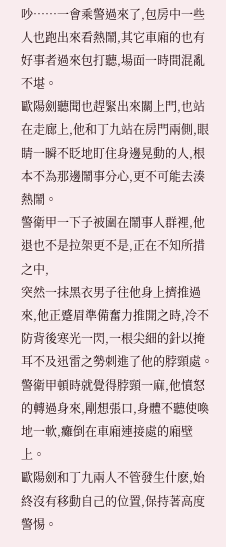吵……一會乘警過來了,包房中一些人也跑出來看熱鬧,其它車廂的也有好事者過來包打聽,場面一時間混亂不堪。
歐陽劍聽聞也趕緊出來關上門,也站在走廊上,他和丁九站在房門兩側,眼睛一瞬不眨地盯住身邊晃動的人,根本不為那邊鬧事分心,更不可能去湊熱鬧。
警衛甲一下子被圍在鬧事人群裡,他退也不是拉架更不是,正在不知所措之中,
突然一抹黑衣男子往他身上擠推過來,他正蹙眉準備奮力推開之時,冷不防背後寒光一閃,一根尖細的針以掩耳不及迅雷之勢刺進了他的脖頸處。
警衛甲頓時就覺得脖頸一麻,他憤怒的轉過身來,剛想張口,身體不聽使喚地一軟,癱倒在車廂連接處的廂壁上。
歐陽劍和丁九兩人不管發生什麽,始終沒有移動自己的位置,保持著高度警惕。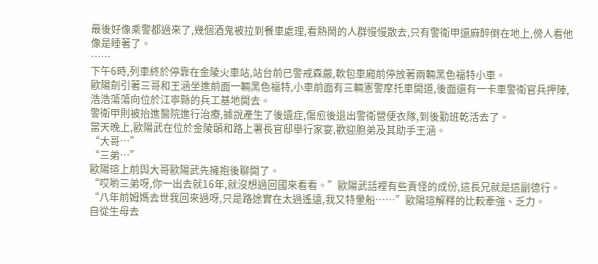最後好像乘警都過來了,幾個酒鬼被拉到餐車處理,看熱鬧的人群慢慢散去,只有警衛甲還麻醉倒在地上,傍人看他像是睡著了。
……
下午6時,列車終於停靠在金陵火車站,站台前已警戒森嚴,軟包車廂前停放著兩輛黑色福特小車。
歐陽劍引著三哥和王涵坐進前面一輛黑色福特,小車前面有三輛憲警摩托車開道,後面還有一卡車警衛官兵押陣,浩浩蕩蕩向位於江寧縣的兵工基地開去。
警衛甲則被抬進醫院進行治療,據說產生了後遺症,傷愈後退出警衛營便衣隊,到後勤班乾活去了。
當天晚上,歐陽武在位於金陵頣和路上署長官邸舉行家宴,歡迎胞弟及其助手王涵。
“大哥…”
“三弟…”
歐陽瑄上前與大哥歐陽武先擁抱後聊開了。
“哎喲三弟呀,你一出去就16年,就沒想過回國來看看。”歐陽武話裡有些責怪的成份,這長兄就是這副德行。
“八年前姆媽去世我回來過呀,只是路途實在太過遙遠,我又特暈船……”歐陽瑄解釋的比較牽強、乏力。
自從生母去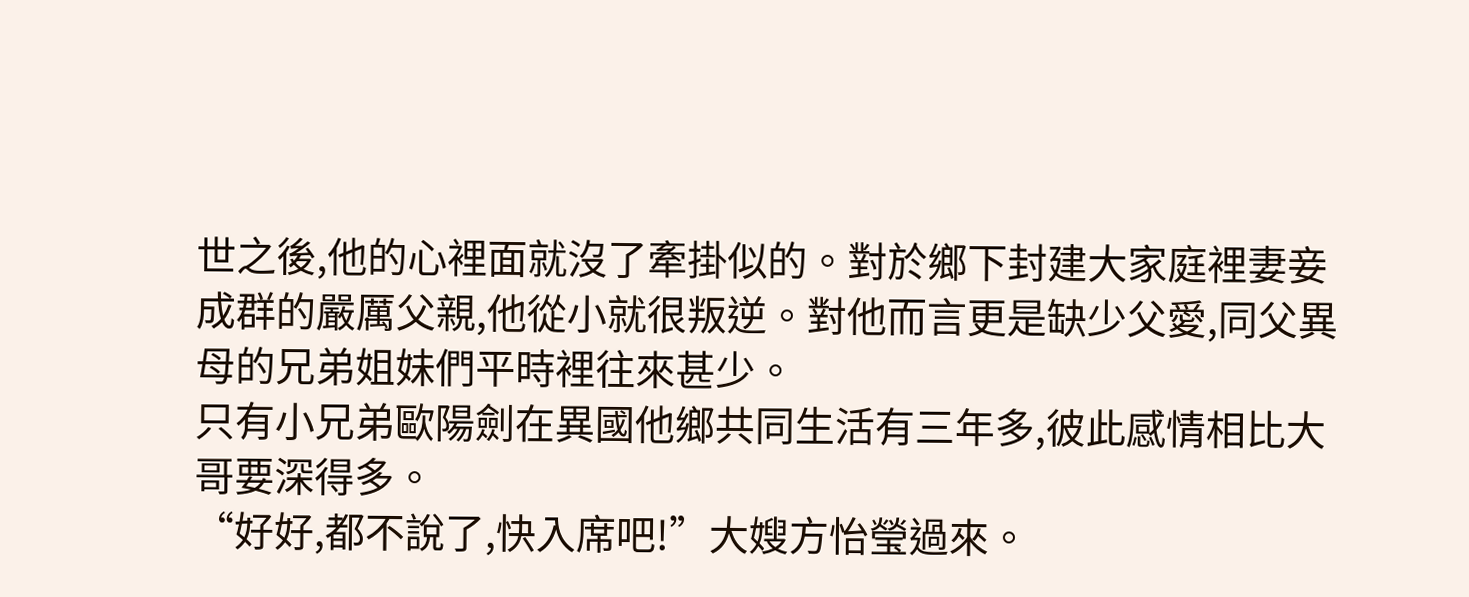世之後,他的心裡面就沒了牽掛似的。對於鄉下封建大家庭裡妻妾成群的嚴厲父親,他從小就很叛逆。對他而言更是缺少父愛,同父異母的兄弟姐妹們平時裡往來甚少。
只有小兄弟歐陽劍在異國他鄉共同生活有三年多,彼此感情相比大哥要深得多。
“好好,都不說了,快入席吧!”大嫂方怡瑩過來。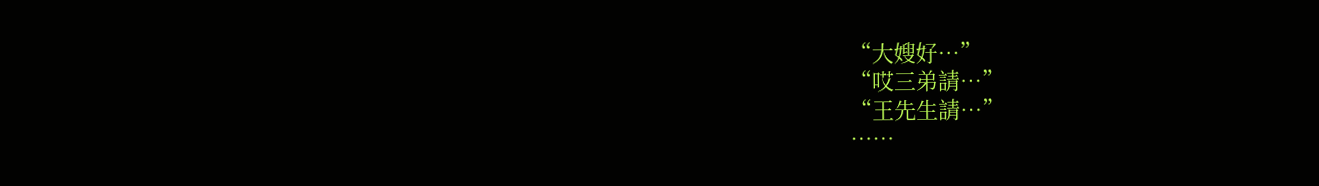“大嫂好…”
“哎三弟請…”
“王先生請…”
……